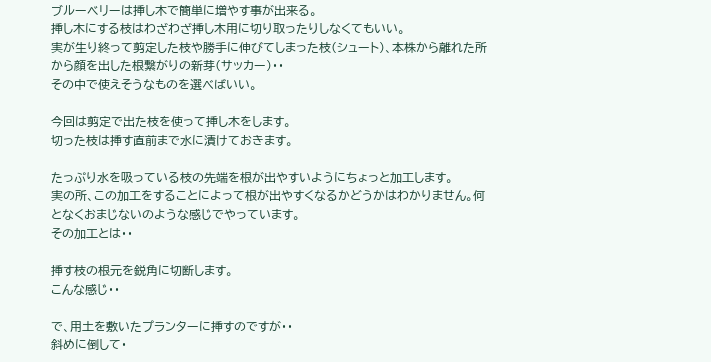ブルーベリーは挿し木で簡単に増やす事が出来る。
挿し木にする枝はわざわざ挿し木用に切り取ったりしなくてもいい。
実が生り終って剪定した枝や勝手に伸びてしまった枝(シュート)、本株から離れた所から顔を出した根繋がりの新芽(サッカー)・・
その中で使えそうなものを選べばいい。

今回は剪定で出た枝を使って挿し木をします。
切った枝は挿す直前まで水に漬けておきます。

たっぷり水を吸っている枝の先端を根が出やすいようにちょっと加工します。
実の所、この加工をすることによって根が出やすくなるかどうかはわかりません。何となくおまじないのような感じでやっています。
その加工とは・・

挿す枝の根元を鋭角に切断します。
こんな感じ・・

で、用土を敷いたプランターに挿すのですが・・
斜めに倒して・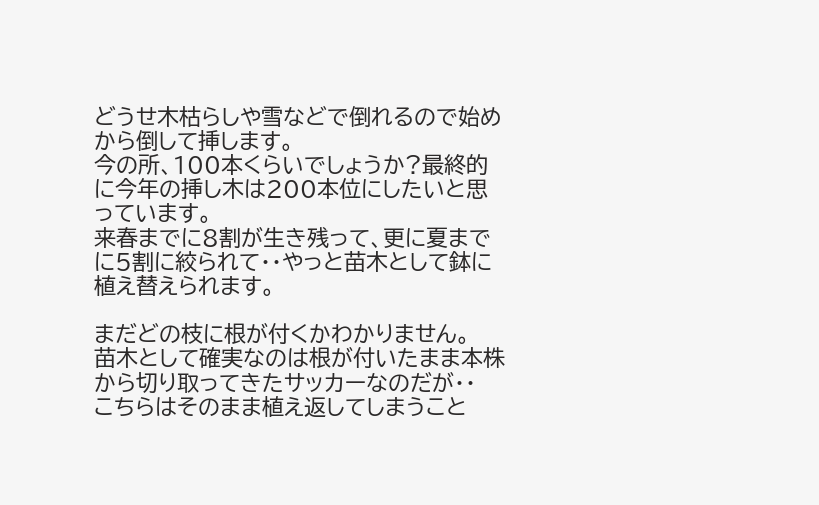どうせ木枯らしや雪などで倒れるので始めから倒して挿します。
今の所、100本くらいでしょうか?最終的に今年の挿し木は200本位にしたいと思っています。
来春までに8割が生き残って、更に夏までに5割に絞られて・・やっと苗木として鉢に植え替えられます。

まだどの枝に根が付くかわかりません。
苗木として確実なのは根が付いたまま本株から切り取ってきたサッカーなのだが・・
こちらはそのまま植え返してしまうこと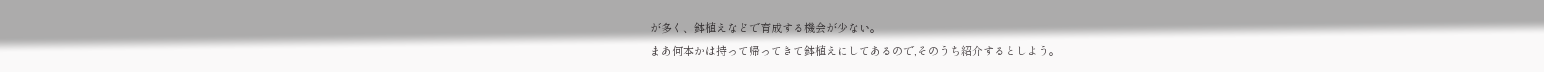が多く、鉢植えなどで育成する機会が少ない。
まあ何本かは持って帰ってきて鉢植えにしてあるので,そのうち紹介するとしよう。